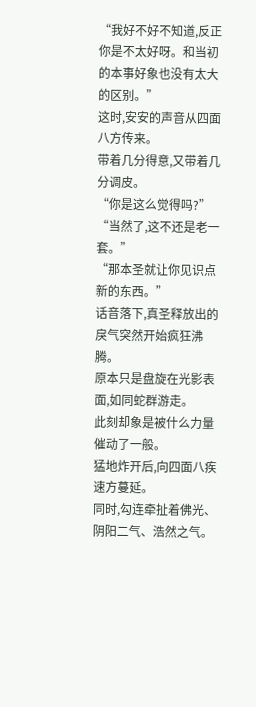“我好不好不知道,反正你是不太好呀。和当初的本事好象也没有太大的区别。”
这时,安安的声音从四面八方传来。
带着几分得意,又带着几分调皮。
“你是这么觉得吗?”
“当然了,这不还是老一套。”
“那本圣就让你见识点新的东西。”
话音落下,真圣释放出的戾气突然开始疯狂沸腾。
原本只是盘旋在光影表面,如同蛇群游走。
此刻却象是被什么力量催动了一般。
猛地炸开后,向四面八疾速方蔓延。
同时,勾连牵扯着佛光、阴阳二气、浩然之气。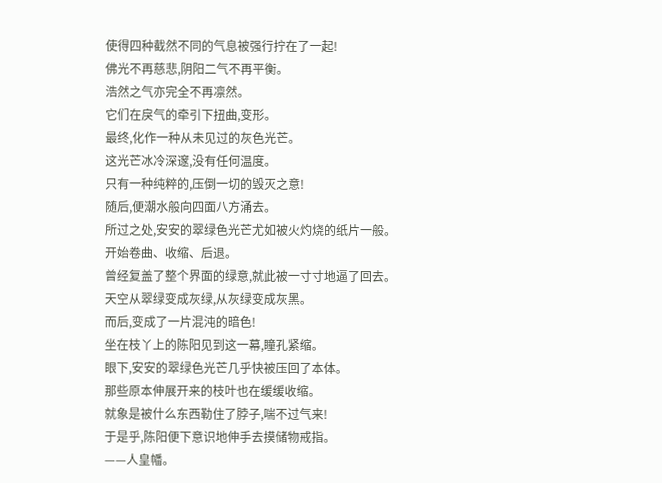使得四种截然不同的气息被强行拧在了一起!
佛光不再慈悲,阴阳二气不再平衡。
浩然之气亦完全不再凛然。
它们在戾气的牵引下扭曲,变形。
最终,化作一种从未见过的灰色光芒。
这光芒冰冷深邃,没有任何温度。
只有一种纯粹的,压倒一切的毁灭之意!
随后,便潮水般向四面八方涌去。
所过之处,安安的翠绿色光芒尤如被火灼烧的纸片一般。
开始卷曲、收缩、后退。
曾经复盖了整个界面的绿意,就此被一寸寸地逼了回去。
天空从翠绿变成灰绿,从灰绿变成灰黑。
而后,变成了一片混沌的暗色!
坐在枝丫上的陈阳见到这一幕,瞳孔紧缩。
眼下,安安的翠绿色光芒几乎快被压回了本体。
那些原本伸展开来的枝叶也在缓缓收缩。
就象是被什么东西勒住了脖子,喘不过气来!
于是乎,陈阳便下意识地伸手去摸储物戒指。
——人皇幡。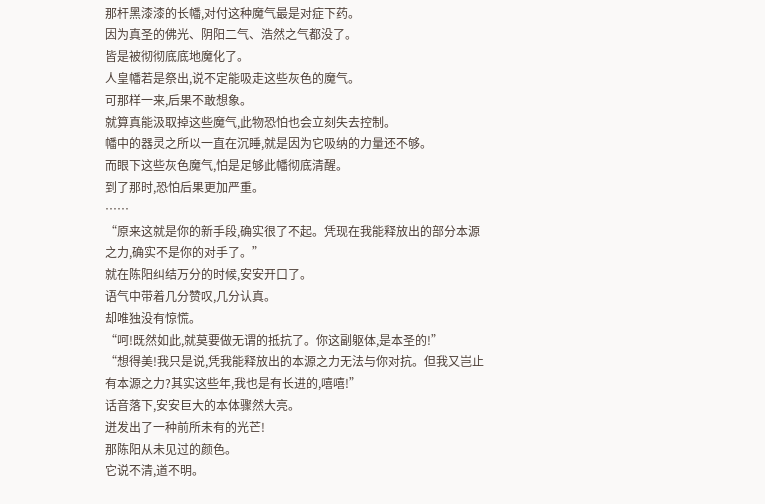那杆黑漆漆的长幡,对付这种魔气最是对症下药。
因为真圣的佛光、阴阳二气、浩然之气都没了。
皆是被彻彻底底地魔化了。
人皇幡若是祭出,说不定能吸走这些灰色的魔气。
可那样一来,后果不敢想象。
就算真能汲取掉这些魔气,此物恐怕也会立刻失去控制。
幡中的器灵之所以一直在沉睡,就是因为它吸纳的力量还不够。
而眼下这些灰色魔气,怕是足够此幡彻底清醒。
到了那时,恐怕后果更加严重。
……
“原来这就是你的新手段,确实很了不起。凭现在我能释放出的部分本源之力,确实不是你的对手了。”
就在陈阳纠结万分的时候,安安开口了。
语气中带着几分赞叹,几分认真。
却唯独没有惊慌。
“呵!既然如此,就莫要做无谓的抵抗了。你这副躯体,是本圣的!”
“想得美!我只是说,凭我能释放出的本源之力无法与你对抗。但我又岂止有本源之力?其实这些年,我也是有长进的,嘻嘻!”
话音落下,安安巨大的本体骤然大亮。
迸发出了一种前所未有的光芒!
那陈阳从未见过的颜色。
它说不清,道不明。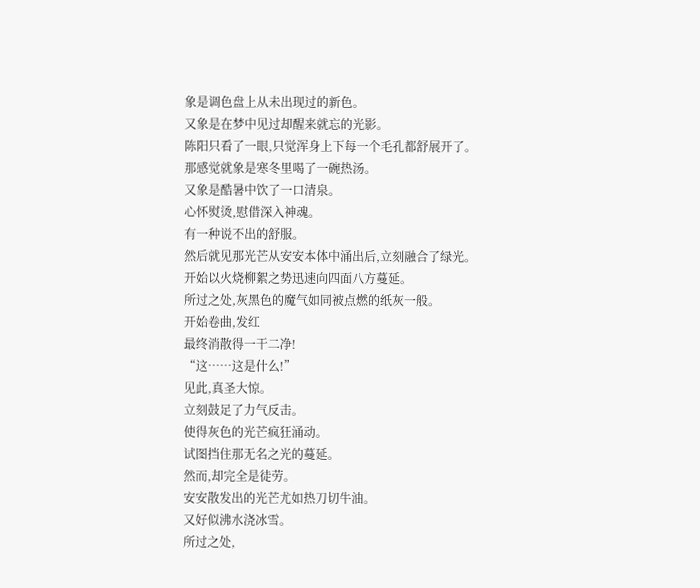象是调色盘上从未出现过的新色。
又象是在梦中见过却醒来就忘的光影。
陈阳只看了一眼,只觉浑身上下每一个毛孔都舒展开了。
那感觉就象是寒冬里喝了一碗热汤。
又象是酷暑中饮了一口清泉。
心怀熨烫,慰借深入神魂。
有一种说不出的舒服。
然后就见那光芒从安安本体中涌出后,立刻融合了绿光。
开始以火烧柳絮之势迅速向四面八方蔓延。
所过之处,灰黑色的魔气如同被点燃的纸灰一般。
开始卷曲,发红
最终消散得一干二净!
“这……这是什么!”
见此,真圣大惊。
立刻鼓足了力气反击。
使得灰色的光芒疯狂涌动。
试图挡住那无名之光的蔓延。
然而,却完全是徒劳。
安安散发出的光芒尤如热刀切牛油。
又好似沸水浇冰雪。
所过之处,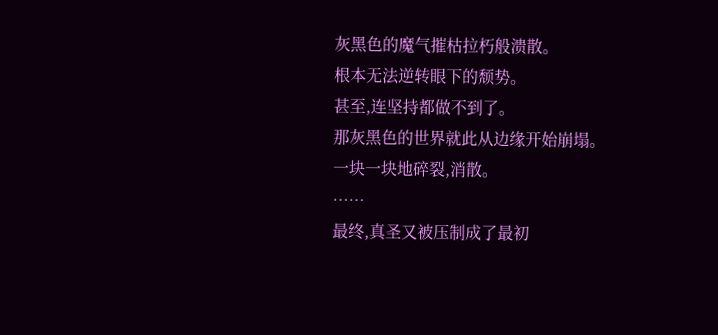灰黑色的魔气摧枯拉朽般溃散。
根本无法逆转眼下的颓势。
甚至,连坚持都做不到了。
那灰黑色的世界就此从边缘开始崩塌。
一块一块地碎裂,消散。
……
最终,真圣又被压制成了最初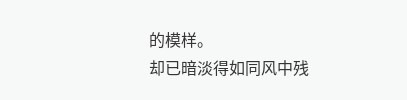的模样。
却已暗淡得如同风中残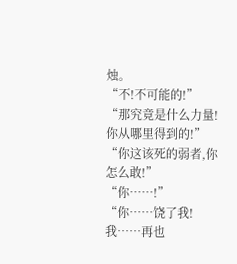烛。
“不!不可能的!”
“那究竟是什么力量!你从哪里得到的!”
“你这该死的弱者,你怎么敢!”
“你……!”
“你……饶了我!我……再也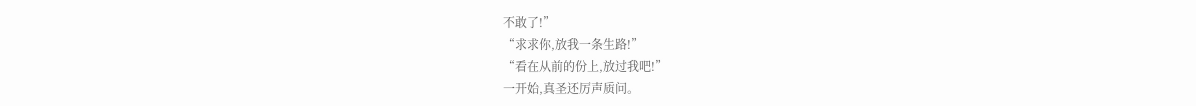不敢了!”
“求求你,放我一条生路!”
“看在从前的份上,放过我吧!”
一开始,真圣还厉声质问。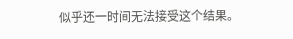似乎还一时间无法接受这个结果。